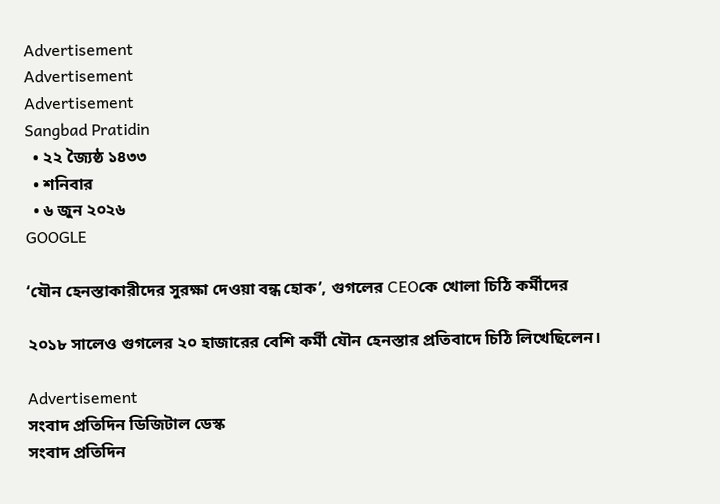Advertisement
Advertisement
Advertisement
Sangbad Pratidin
  • ২২ জ্যৈষ্ঠ ১৪৩৩
  • শনিবার
  • ৬ জুন ২০২৬
GOOGLE

‘যৌন হেনস্তাকারীদের সুরক্ষা দেওয়া বন্ধ হোক’, গুগলের CEOকে খোলা চিঠি কর্মীদের

২০১৮ সালেও গুগলের ২০ হাজারের বেশি কর্মী যৌন হেনস্তার প্রতিবাদে চিঠি লিখেছিলেন।

Advertisement
সংবাদ প্রতিদিন ডিজিটাল ডেস্ক
সংবাদ প্রতিদিন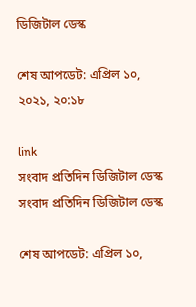ডিজিটাল ডেস্ক

শেষ আপডেট: এপ্রিল ১০, ২০২১, ২০:১৮

link
সংবাদ প্রতিদিন ডিজিটাল ডেস্ক
সংবাদ প্রতিদিন ডিজিটাল ডেস্ক

শেষ আপডেট: এপ্রিল ১০,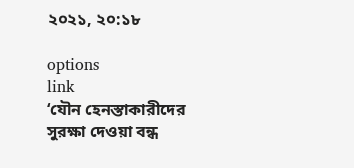২০২১, ২০:১৮

options
link
‘যৌন হেনস্তাকারীদের সুরক্ষা দেওয়া বন্ধ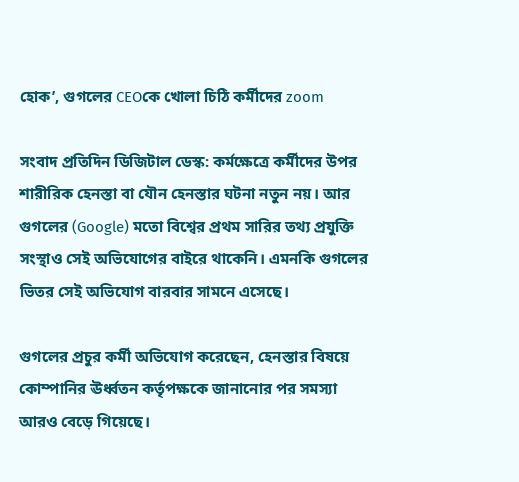হোক’, গুগলের CEOকে খোলা চিঠি কর্মীদের zoom

সংবাদ প্রতিদিন ডিজিটাল ডেস্ক: কর্মক্ষেত্রে কর্মীদের উপর শারীরিক হেনস্তা বা যৌন হেনস্তার ঘটনা নতুন নয়। আর গুগলের (Google) মতো বিশ্বের প্রথম সারির তথ্য প্রযুক্তি সংস্থাও সেই অভিযোগের বাইরে থাকেনি। এমনকি গুগলের ভিতর সেই অভিযোগ বারবার সামনে এসেছে।

গুগলের প্রচুর কর্মী অভিযোগ করেছেন, হেনস্তার বিষয়ে কোম্পানির ঊর্ধ্বতন কর্তৃপক্ষকে জানানোর পর সমস্যা আরও বেড়ে গিয়েছে।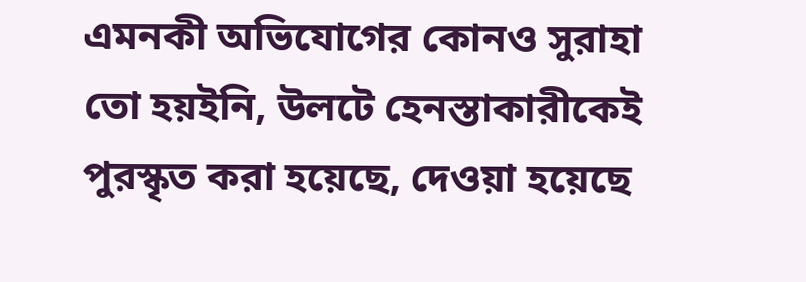এমনকী অভিযোগের কোনও সুরাহা তো হয়ইনি, উলটে হেনস্তাকারীকেই পুরস্কৃত করা হয়েছে, দেওয়া হয়েছে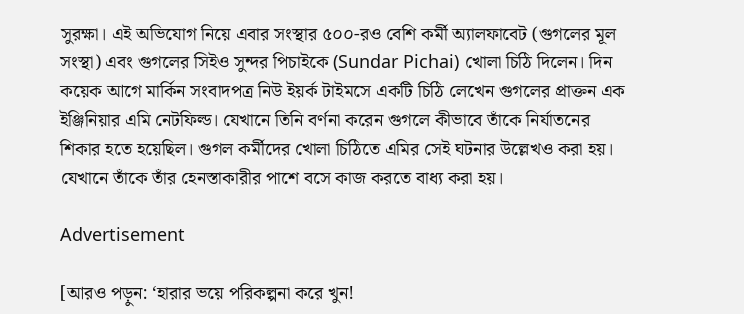সুরক্ষা। এই অভিযোগ নিয়ে এবার সংস্থার ৫০০-রও বেশি কর্মী অ্যালফাবেট (গুগলের মূল সংস্থা) এবং গুগলের সিইও সুন্দর পিচাইকে (Sundar Pichai) খোলা চিঠি দিলেন। দিন কয়েক আগে মার্কিন সংবাদপত্র নিউ ইয়র্ক টাইমসে একটি চিঠি লেখেন গুগলের প্রাক্তন এক ইঞ্জিনিয়ার এমি নেটফিল্ড। যেখানে তিনি বর্ণনা করেন গুগলে কীভাবে তাঁকে নির্যাতনের শিকার হতে হয়েছিল। গুগল কর্মীদের খোলা চিঠিতে এমির সেই ঘটনার উল্লেখও করা হয়। যেখানে তাঁকে তাঁর হেনস্তাকারীর পাশে বসে কাজ করতে বাধ্য করা হয়।

Advertisement

[আরও পড়ুন: ‘হারার ভয়ে পরিকল্পনা করে খুন!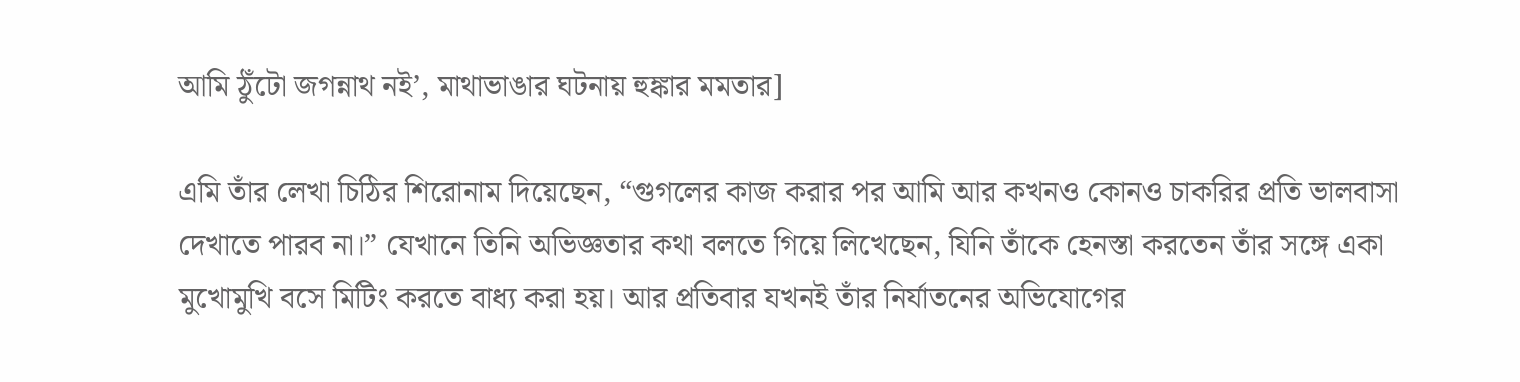আমি ঠুঁটো জগন্নাথ নই’, মাথাভাঙার ঘটনায় হুঙ্কার মমতার]

এমি তাঁর লেখা চিঠির শিরোনাম দিয়েছেন, “গুগলের কাজ করার পর আমি আর কখনও কোনও চাকরির প্রতি ভালবাসা দেখাতে পারব না।” যেখানে তিনি অভিজ্ঞতার কথা বলতে গিয়ে লিখেছেন, যিনি তাঁকে হেনস্তা করতেন তাঁর সঙ্গে একা মুখোমুখি বসে মিটিং করতে বাধ্য করা হয়। আর প্রতিবার যখনই তাঁর নির্যাতনের অভিযোগের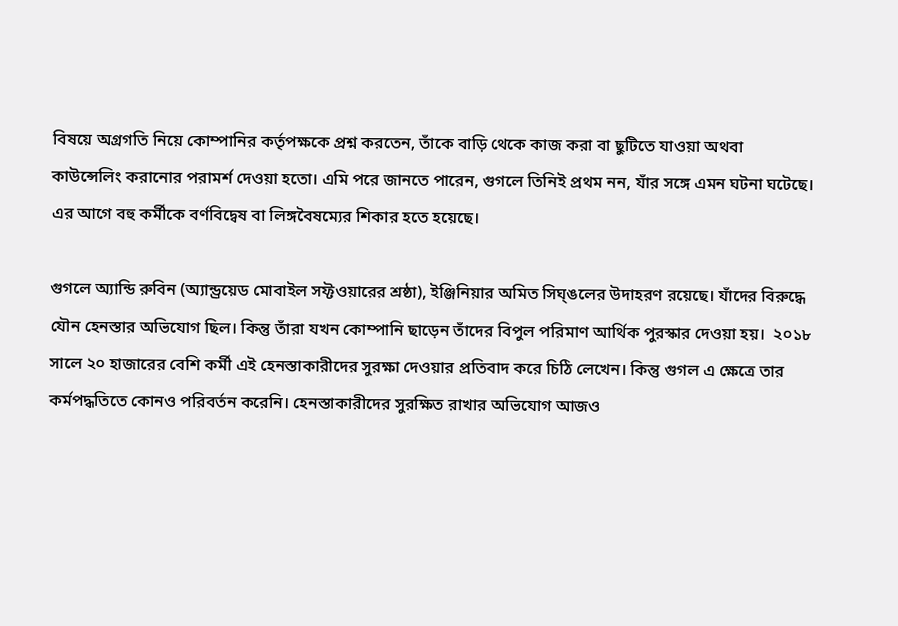বিষয়ে অগ্রগতি নিয়ে কোম্পানির কর্তৃপক্ষকে প্রশ্ন করতেন, তাঁকে বাড়ি থেকে কাজ করা বা ছুটিতে যাওয়া অথবা কাউন্সেলিং করানোর পরামর্শ দেওয়া হতো। এমি পরে জানতে পারেন, গুগলে তিনিই প্রথম নন, যাঁর সঙ্গে এমন ঘটনা ঘটেছে। এর আগে বহু কর্মীকে বর্ণবিদ্বেষ বা লিঙ্গবৈষম্যের শিকার হতে হয়েছে।

গুগলে অ্যান্ডি রুবিন (অ্যান্ড্রয়েড মোবাইল সফ্টওয়ারের শ্রষ্ঠা), ইঞ্জিনিয়ার অমিত সিঘ্ঙলের উদাহরণ রয়েছে। যাঁদের বিরুদ্ধে যৌন হেনস্তার অভিযোগ ছিল। কিন্তু তাঁরা যখন কোম্পানি ছাড়েন তাঁদের বিপুল পরিমাণ আর্থিক পুরস্কার দেওয়া হয়।  ২০১৮ সালে ২০ হাজারের বেশি কর্মী এই হেনস্তাকারীদের সুরক্ষা দেওয়ার প্রতিবাদ করে চিঠি লেখেন। কিন্তু গুগল এ ক্ষেত্রে তার কর্মপদ্ধতিতে কোনও পরিবর্তন করেনি। হেনস্তাকারীদের সুরক্ষিত রাখার অভিযোগ আজও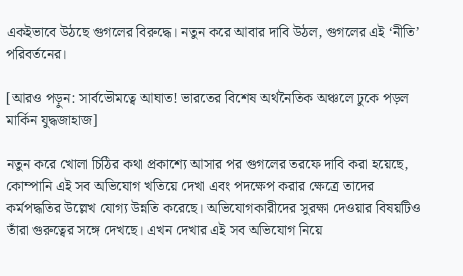একইভাবে উঠছে গুগলের বিরুদ্ধে। নতুন করে আবার দাবি উঠল, গুগলের এই ‘নীতি’ পরিবর্তনের।

[আরও পড়ুন: সার্বভৌমত্বে আঘাত! ভারতের বিশেষ অর্থনৈতিক অঞ্চলে ঢুকে পড়ল মার্কিন যুদ্ধজাহাজ]

নতুন করে খোলা চিঠির কথা প্রকাশ্যে আসার পর গুগলের তরফে দাবি করা হয়েছে, কোম্পানি এই সব অভিযোগ খতিয়ে দেখা এবং পদক্ষেপ করার ক্ষেত্রে তাদের কর্মপদ্ধতির উল্লেখ যোগ্য উন্নতি করেছে। অভিযোগকারীদের সুরক্ষা দেওয়ার বিষয়টিও তাঁরা গুরুত্বের সঙ্গে দেখছে। এখন দেখার এই সব অভিযোগ নিয়ে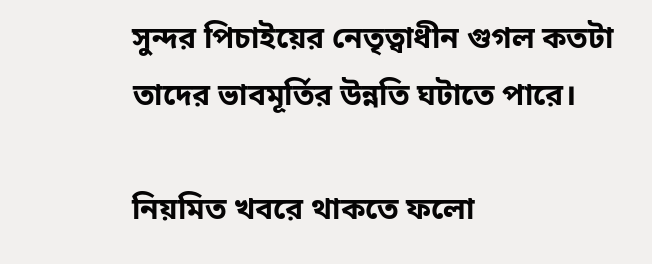সুন্দর পিচাইয়ের নেতৃত্বাধীন গুগল কতটা তাদের ভাবমূর্তির উন্নতি ঘটাতে পারে।

নিয়মিত খবরে থাকতে ফলো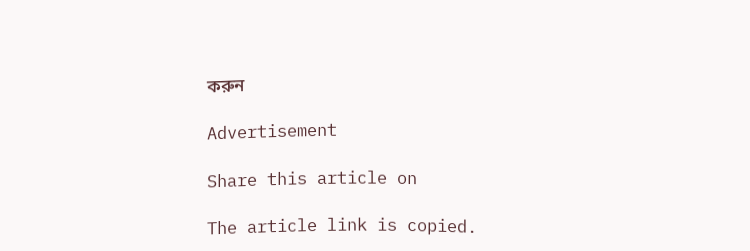করুন

Advertisement

Share this article on

The article link is copied.